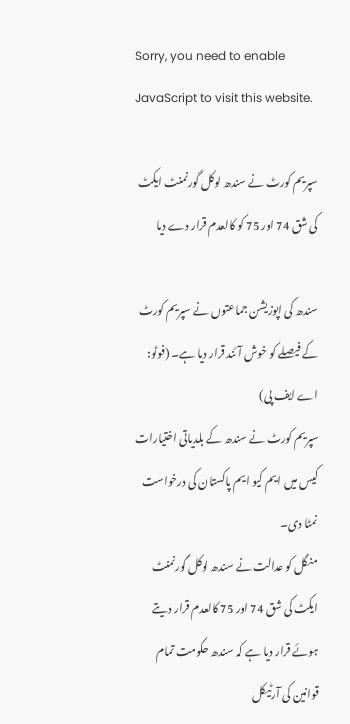Sorry, you need to enable JavaScript to visit this website.

سپریم کورٹ نے سندھ لوکل گورنمنٹ ایکٹ کی شق 74 اور 75 کو کالعدم قرار دے دیا

سندھ کی اپوزیشن جماعتوں نے سپریم کورٹ کے فیصلے کو خوش آئند قرار دیا ہے۔ (فوٹو: اے ایف پی)
سپریم کورٹ نے سندھ کے بلدیاتی اختیارات کیس میں ایم کیو ایم پاکستان کی درخواست نمٹا دی۔
منگل کو عدالت نے سندھ لوکل گورنمنٹ ایکٹ کی شق 74 اور 75 کالعدم قرار دیتے ہوئے قرار دیا ہے کہ سندھ حکومت تمام قوانین کی آرٹیکل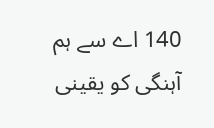140 اے سے ہم آہنگی کو یقینی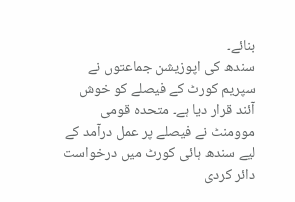بنائے۔
سندھ کی اپوزیشن جماعتوں نے سپریم کورٹ کے فیصلے کو خوش آئند قرار دیا ہے۔ متحدہ قومی موومنٹ نے فیصلے پر عمل درآمد کے لیے سندھ ہائی کورٹ میں درخواست دائر کردی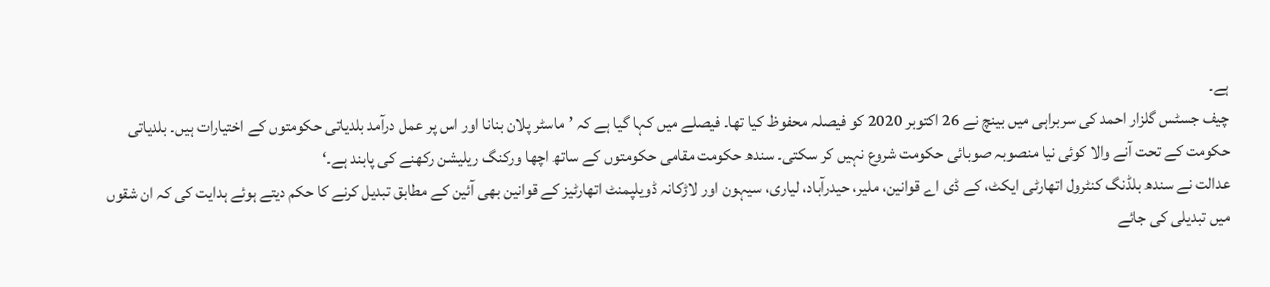ہے۔
چیف جسٹس گلزار احمد کی سربراہی میں بینچ نے 26 اکتوبر 2020 کو فیصلہ محفوظ کیا تھا۔ فیصلے میں کہا گیا ہے کہ ’ماسٹر پلان بنانا اور اس پر عمل درآمد بلدیاتی حکومتوں کے اختیارات ہیں۔ بلدیاتی حکومت کے تحت آنے والا کوئی نیا منصوبہ صوبائی حکومت شروع نہیں کر سکتی۔ سندھ حکومت مقامی حکومتوں کے ساتھ اچھا ورکنگ ریلیشن رکھنے کی پابند ہے۔‘
عدالت نے سندھ بلڈنگ کنٹرول اتھارٹی ایکٹ، کے ڈی اے قوانین، ملیر، حیدرآباد، لیاری، سیہون اور لاڑکانہ ڈویلپمنٹ اتھارٹیز کے قوانین بھی آئین کے مطابق تبدیل کرنے کا حکم دیتے ہوئے ہدایت کی کہ ان شقوں میں تبدیلی کی جائے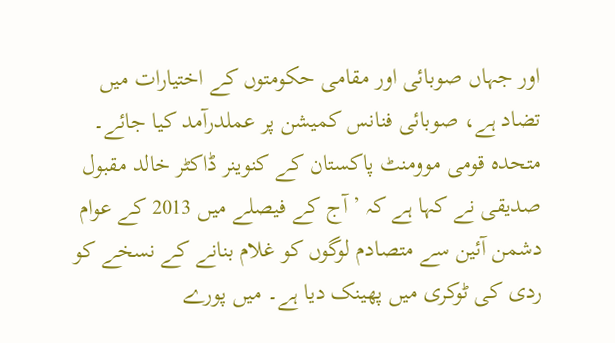اور جہاں صوبائی اور مقامی حکومتوں کے اختیارات میں تضاد ہے، صوبائی فنانس کمیشن پر عملدرآمد کیا جائے۔
متحدہ قومی موومنٹ پاکستان کے کنوینر ڈاکٹر خالد مقبول صدیقی نے کہا ہے کہ ’آج کے فیصلے میں 2013 کے عوام دشمن آئین سے متصادم لوگوں کو غلام بنانے کے نسخے کو ردی کی ٹوکری میں پھینک دیا ہے۔ میں پورے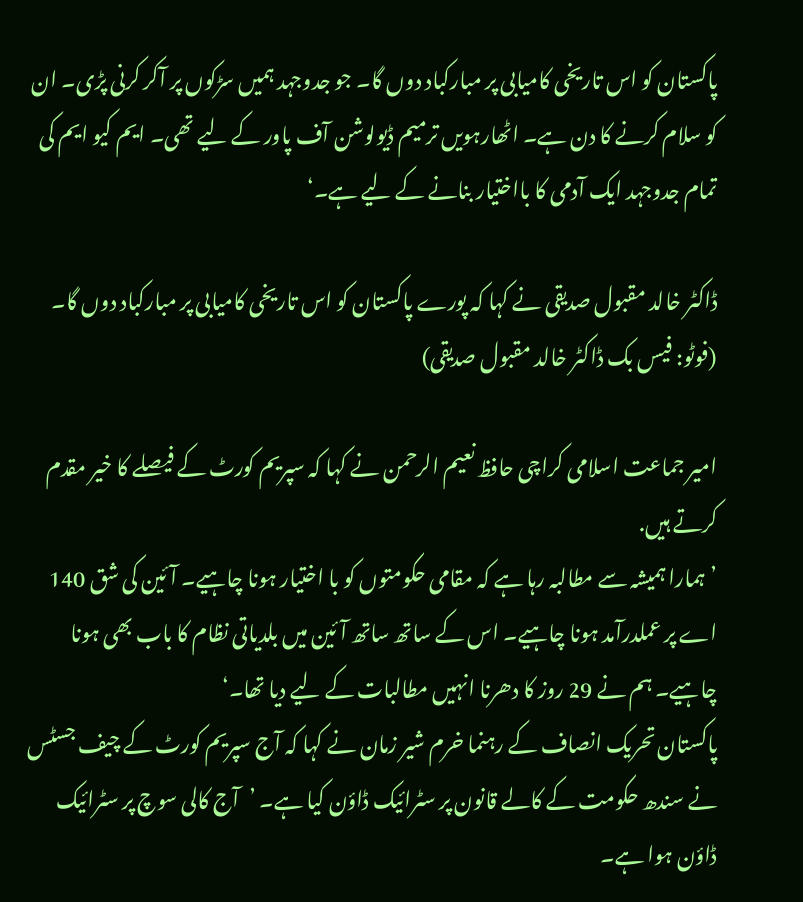پاکستان کو اس تاریخی کامیابی پر مبارکباد دوں گا۔ جو جدوجہد ہمیں سڑکوں پر آکر کرنی پڑی۔ ان کو سلام کرنے کا دن ہے۔ اٹھارہویں ترمیم ڈیولوشن آف پاور کے لیے تھی۔ ایم کیو ایم کی تمام جدوجہد ایک آدمی کا بااختیار بنانے کے لیے ہے۔‘

ڈاکٹر خالد مقبول صدیقی نے کہا کہ پورے پاکستان کو اس تاریخی کامیابی پر مبارکباد دوں گا۔ (فوٹو: فیس بک ڈاکٹر خالد مقبول صدیقی)

امیر جماعت اسلامی کراچی حافظ نعیم الرحمن نے کہا کہ سپریم کورٹ کے فیصلے کا خیر مقدم کرتے ہیں.
’ہمارا ہمیشہ سے مطالبہ رہا ہے کہ مقامی حکومتوں کو با اختیار ہونا چاہیے۔ آئین کی شق 140 اے پر عملدرآمد ہونا چاہیے۔ اس کے ساتھ ساتھ آئین میں بلدیاتی نظام کا باب بھی ہونا چاہیے۔ ہم نے 29 روز کا دھرنا انہیں مطالبات کے لیے دیا تھا۔‘
پاکستان تحریک انصاف کے رہنما خرم شیر زمان نے کہا کہ آج سپریم کورٹ کے چیف جسٹس نے سندھ حکومت کے کالے قانون پر سٹرائیک ڈاؤن کیا ہے۔ ’آج کالی سوچ پر سٹرائیک ڈاؤن ہوا ہے۔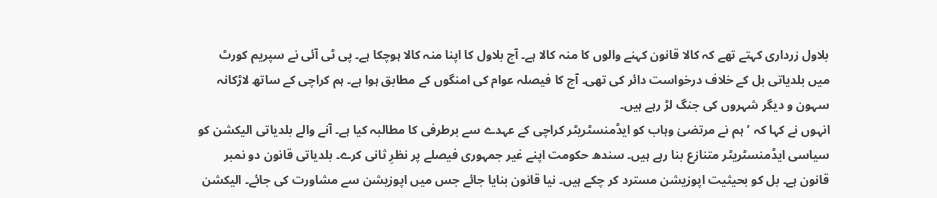بلاول زرداری کہتے تھے کہ کالا قانون کہنے والوں کا منہ کالا ہے۔ آج بلاول کا اپنا منہ کالا ہوچکا ہے۔ پی ٹی آئی نے سپریم کورٹ میں بلدیاتی بل کے خلاف درخواست دائر کی تھی۔ آج کا فیصلہ عوام کی امنگوں کے مطابق ہوا ہے۔ ہم کراچی کے ساتھ لاڑکانہ سہون و دیگر شہروں کی جنگ لڑ رہے ہیں۔
انہوں نے کہا کہ ’ہم نے مرتضیٰ وہاب کو ایڈمنسٹریٹر کراچی کے عہدے سے برطرفی کا مطالبہ کیا ہے۔ آنے والے بلدیاتی الیکشن کو سیاسی ایڈمنسٹریٹر متنازع بنا رہے ہیں۔ سندھ حکومت اپنے غیر جمہوری فیصلے پر نظرِ ثانی کرے۔ بلدیاتی قانون دو نمبر قانون ہے۔ بل کو بحیثیت اپوزیشن مسترد کر چکے ہیں۔ نیا قانون بنایا جائے جس میں اپوزیشن سے مشاورت کی جائے۔ الیکشن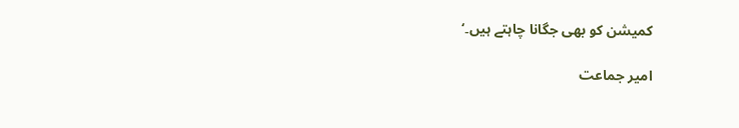کمیشن کو بھی جگانا چاہتے ہیں۔‘

امیر جماعت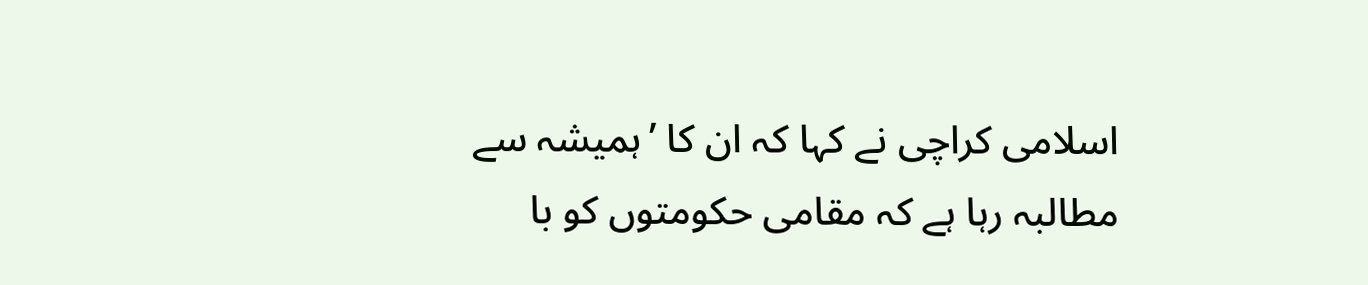اسلامی کراچی نے کہا کہ ان کا ’ہمیشہ سے مطالبہ رہا ہے کہ مقامی حکومتوں کو با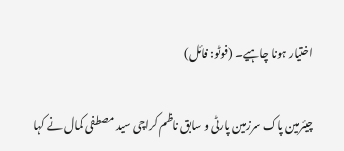اختیار ہونا چاہیے۔ (فوٹو: فائل)

چیئرمین پاک سرزمین پارٹی و سابق ناظم کراچی سید مصطفی کمال نے کہا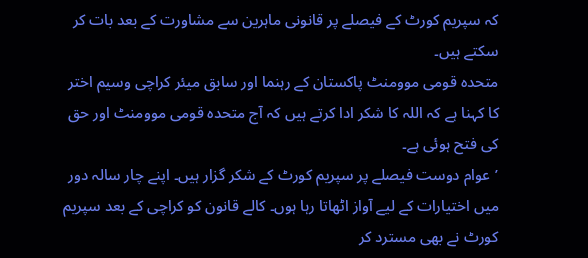کہ سپریم کورٹ کے فیصلے پر قانونی ماہرین سے مشاورت کے بعد بات کر سکتے ہیں۔
متحدہ قومی موومنٹ پاکستان کے رہنما اور سابق میئر کراچی وسیم اختر کا کہنا ہے کہ اللہ کا شکر ادا کرتے ہیں کہ آج متحدہ قومی موومنٹ اور حق کی فتح ہوئی ہے۔
’عوام دوست فیصلے پر سپریم کورٹ کے شکر گزار ہیں۔ اپنے چار سالہ دور میں اختیارات کے لیے آواز اٹھاتا رہا ہوں۔ کالے قانون کو کراچی کے بعد سپریم کورٹ نے بھی مسترد کر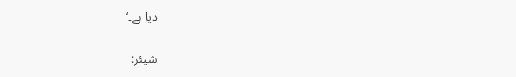دیا ہے۔‘

شیئر: